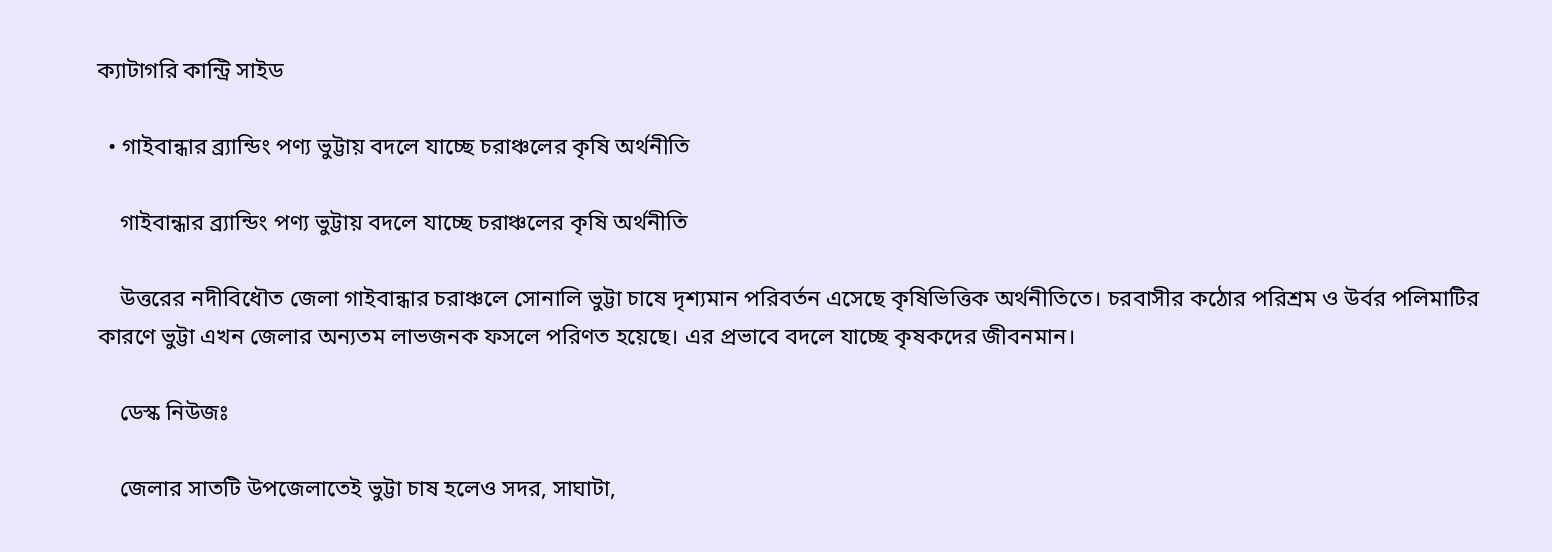ক্যাটাগরি কান্ট্রি সাইড

  • গাইবান্ধার ব্র্যান্ডিং পণ্য ভুট্টায় বদলে যাচ্ছে চরাঞ্চলের কৃষি অর্থনীতি

    গাইবান্ধার ব্র্যান্ডিং পণ্য ভুট্টায় বদলে যাচ্ছে চরাঞ্চলের কৃষি অর্থনীতি

    উত্তরের নদীবিধৌত জেলা গাইবান্ধার চরাঞ্চলে সোনালি ভুট্টা চাষে দৃশ্যমান পরিবর্তন এসেছে কৃষিভিত্তিক অর্থনীতিতে। চরবাসীর কঠোর পরিশ্রম ও উর্বর পলিমাটির কারণে ভুট্টা এখন জেলার অন্যতম লাভজনক ফসলে পরিণত হয়েছে। এর প্রভাবে বদলে যাচ্ছে কৃষকদের জীবনমান।

    ডেস্ক নিউজঃ

    জেলার সাতটি উপজেলাতেই ভুট্টা চাষ হলেও সদর, সাঘাটা,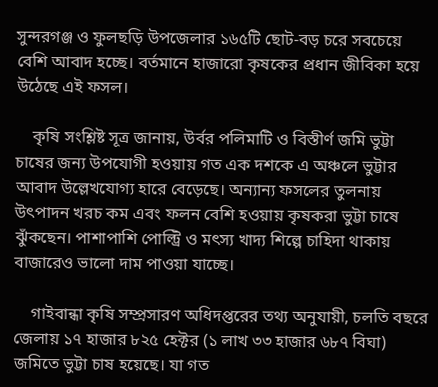সুন্দরগঞ্জ ও ফুলছড়ি উপজেলার ১৬৫টি ছোট-বড় চরে সবচেয়ে বেশি আবাদ হচ্ছে। বর্তমানে হাজারো কৃষকের প্রধান জীবিকা হয়ে উঠেছে এই ফসল।

    কৃষি সংশ্লিষ্ট সূত্র জানায়, উর্বর পলিমাটি ও বিস্তীর্ণ জমি ভুট্টা চাষের জন্য উপযোগী হওয়ায় গত এক দশকে এ অঞ্চলে ভুট্টার আবাদ উল্লেখযোগ্য হারে বেড়েছে। অন্যান্য ফসলের তুলনায় উৎপাদন খরচ কম এবং ফলন বেশি হওয়ায় কৃষকরা ভুট্টা চাষে ঝুঁকছেন। পাশাপাশি পোল্ট্রি ও মৎস্য খাদ্য শিল্পে চাহিদা থাকায় বাজারেও ভালো দাম পাওয়া যাচ্ছে।

    গাইবান্ধা কৃষি সম্প্রসারণ অধিদপ্তরের তথ্য অনুযায়ী, চলতি বছরে জেলায় ১৭ হাজার ৮২৫ হেক্টর (১ লাখ ৩৩ হাজার ৬৮৭ বিঘা) জমিতে ভুট্টা চাষ হয়েছে। যা গত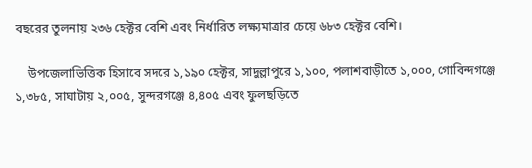বছরের তুলনায় ২৩৬ হেক্টর বেশি এবং নির্ধারিত লক্ষ্যমাত্রার চেয়ে ৬৮৩ হেক্টর বেশি।

    উপজেলাভিত্তিক হিসাবে সদরে ১,১৯০ হেক্টর, সাদুল্লাপুরে ১,১০০, পলাশবাড়ীতে ১,০০০, গোবিন্দগঞ্জে ১,৩৮৫, সাঘাটায় ২,০০৫, সুন্দরগঞ্জে ৪,৪০৫ এবং ফুলছড়িতে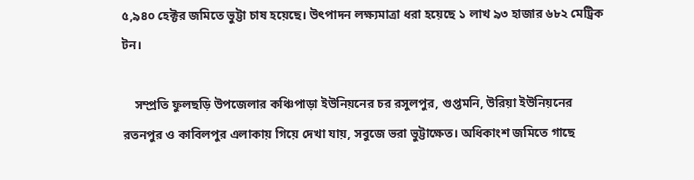৫,৯৪০ হেক্টর জমিতে ভুট্টা চাষ হয়েছে। উৎপাদন লক্ষ্যমাত্রা ধরা হয়েছে ১ লাখ ৯৩ হাজার ৬৮২ মেট্রিক টন।

    সম্প্রতি ফুলছড়ি উপজেলার কঞ্চিপাড়া ইউনিয়নের চর রসুলপুর, গুপ্তমনি, উরিয়া ইউনিয়নের রতনপুর ও কাবিলপুর এলাকায় গিয়ে দেখা যায়, সবুজে ভরা ভুট্টাক্ষেত। অধিকাংশ জমিতে গাছে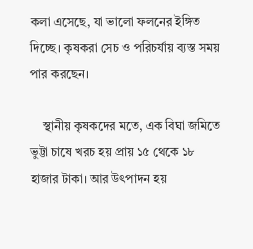কলা এসেছে, যা ভালো ফলনের ইঙ্গিত দিচ্ছে। কৃষকরা সেচ ও পরিচর্যায় ব্যস্ত সময় পার করছেন।

    স্থানীয় কৃষকদের মতে, এক বিঘা জমিতে ভুট্টা চাষে খরচ হয় প্রায় ১৫ থেকে ১৮ হাজার টাকা। আর উৎপাদন হয়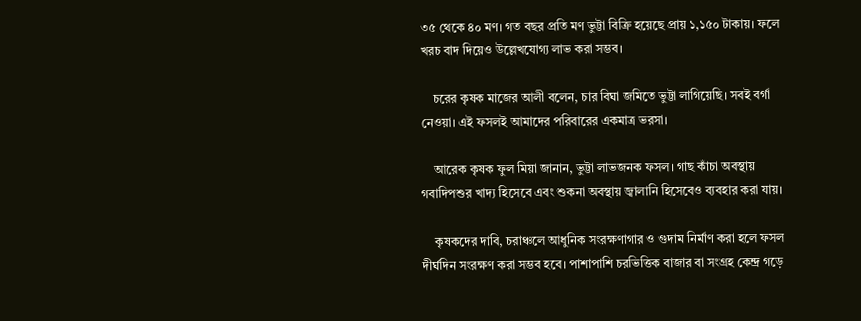৩৫ থেকে ৪০ মণ। গত বছর প্রতি মণ ভুট্টা বিক্রি হয়েছে প্রায় ১,১৫০ টাকায়। ফলে খরচ বাদ দিয়েও উল্লেখযোগ্য লাভ করা সম্ভব।

    চরের কৃষক মাজের আলী বলেন, চার বিঘা জমিতে ভুট্টা লাগিয়েছি। সবই বর্গা নেওয়া। এই ফসলই আমাদের পরিবারের একমাত্র ভরসা।

    আরেক কৃষক ফুল মিয়া জানান, ভুট্টা লাভজনক ফসল। গাছ কাঁচা অবস্থায় গবাদিপশুর খাদ্য হিসেবে এবং শুকনা অবস্থায় জ্বালানি হিসেবেও ব্যবহার করা যায়।

    কৃষকদের দাবি, চরাঞ্চলে আধুনিক সংরক্ষণাগার ও গুদাম নির্মাণ করা হলে ফসল দীর্ঘদিন সংরক্ষণ করা সম্ভব হবে। পাশাপাশি চরভিত্তিক বাজার বা সংগ্রহ কেন্দ্র গড়ে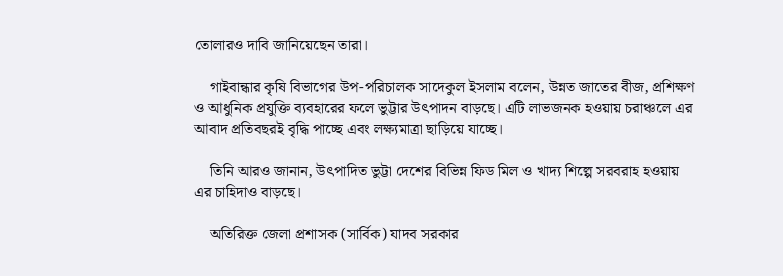তোলারও দাবি জানিয়েছেন তারা।

    গাইবান্ধার কৃষি বিভাগের উপ-পরিচালক সাদেকুল ইসলাম বলেন, উন্নত জাতের বীজ, প্রশিক্ষণ ও আধুনিক প্রযুক্তি ব্যবহারের ফলে ভুট্টার উৎপাদন বাড়ছে। এটি লাভজনক হওয়ায় চরাঞ্চলে এর আবাদ প্রতিবছরই বৃদ্ধি পাচ্ছে এবং লক্ষ্যমাত্রা ছাড়িয়ে যাচ্ছে।

    তিনি আরও জানান, উৎপাদিত ভুট্টা দেশের বিভিন্ন ফিড মিল ও খাদ্য শিল্পে সরবরাহ হওয়ায় এর চাহিদাও বাড়ছে।

    অতিরিক্ত জেলা প্রশাসক (সার্বিক) যাদব সরকার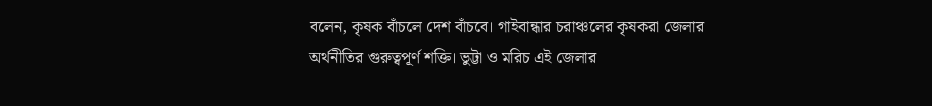বলেন, কৃষক বাঁচলে দেশ বাঁচবে। গাইবান্ধার চরাঞ্চলের কৃষকরা জেলার অর্থনীতির গুরুত্বপূর্ণ শক্তি। ভুট্টা ও মরিচ এই জেলার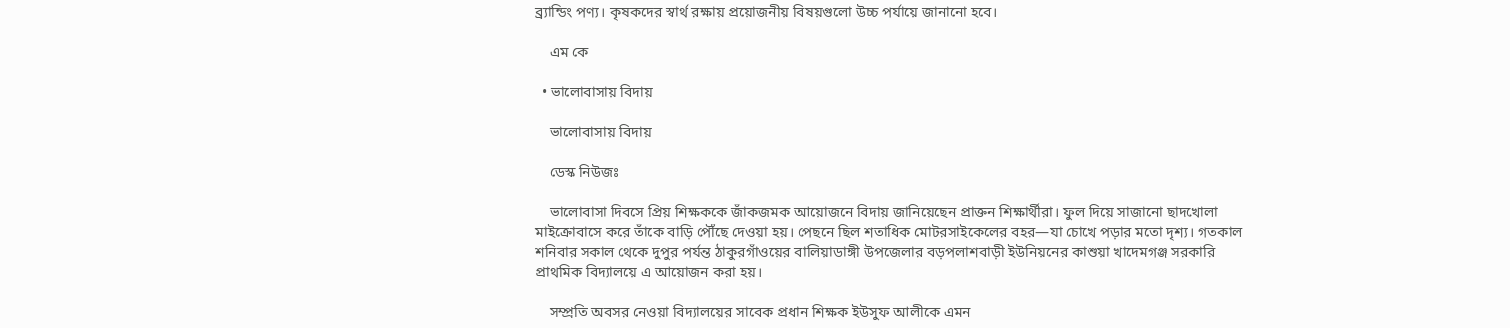ব্র্যান্ডিং পণ্য। কৃষকদের স্বার্থ রক্ষায় প্রয়োজনীয় বিষয়গুলো উচ্চ পর্যায়ে জানানো হবে।

    এম কে

  • ভালোবাসায় বিদায়

    ভালোবাসায় বিদায়

    ডেস্ক নিউজঃ

    ভালোবাসা দিবসে প্রিয় শিক্ষককে জাঁকজমক আয়োজনে বিদায় জানিয়েছেন প্রাক্তন শিক্ষার্থীরা। ফুল দিয়ে সাজানো ছাদখোলা মাইক্রোবাসে করে তাঁকে বাড়ি পৌঁছে দেওয়া হয়। পেছনে ছিল শতাধিক মোটরসাইকেলের বহর—যা চোখে পড়ার মতো দৃশ্য। গতকাল শনিবার সকাল থেকে দুপুর পর্যন্ত ঠাকুরগাঁওয়ের বালিয়াডাঙ্গী উপজেলার বড়পলাশবাড়ী ইউনিয়নের কাশুয়া খাদেমগঞ্জ সরকারি প্রাথমিক বিদ্যালয়ে এ আয়োজন করা হয়।

    সম্প্রতি অবসর নেওয়া বিদ্যালয়ের সাবেক প্রধান শিক্ষক ইউসুফ আলীকে এমন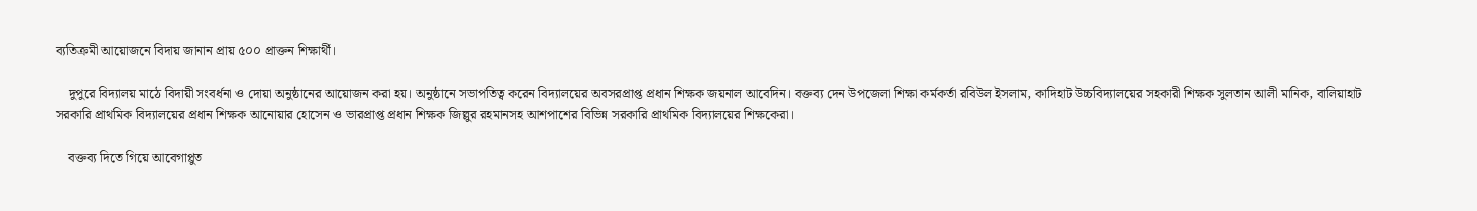ব্যতিক্রমী আয়োজনে বিদায় জানান প্রায় ৫০০ প্রাক্তন শিক্ষার্থী।

    দুপুরে বিদ্যালয় মাঠে বিদায়ী সংবর্ধনা ও দোয়া অনুষ্ঠানের আয়োজন করা হয়। অনুষ্ঠানে সভাপতিত্ব করেন বিদ্যালয়ের অবসরপ্রাপ্ত প্রধান শিক্ষক জয়নাল আবেদিন। বক্তব্য দেন উপজেলা শিক্ষা কর্মকর্তা রবিউল ইসলাম, কাদিহাট উচ্চবিদ্যালয়ের সহকারী শিক্ষক সুলতান আলী মানিক, বালিয়াহাট সরকারি প্রাথমিক বিদ্যালয়ের প্রধান শিক্ষক আনোয়ার হোসেন ও ভারপ্রাপ্ত প্রধান শিক্ষক জিল্লুর রহমানসহ আশপাশের বিভিন্ন সরকারি প্রাথমিক বিদ্যালয়ের শিক্ষকেরা।

    বক্তব্য দিতে গিয়ে আবেগাপ্লুত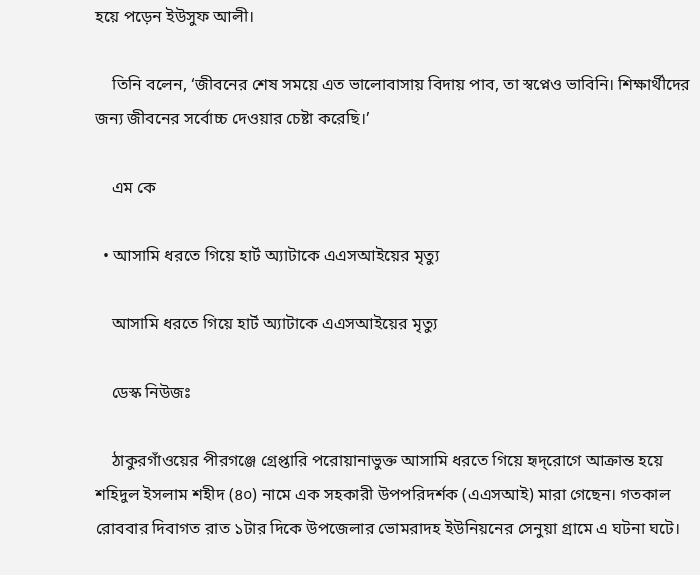হয়ে পড়েন ইউসুফ আলী।

    তিনি বলেন, ‘জীবনের শেষ সময়ে এত ভালোবাসায় বিদায় পাব, তা স্বপ্নেও ভাবিনি। শিক্ষার্থীদের জন্য জীবনের সর্বোচ্চ দেওয়ার চেষ্টা করেছি।’

    এম কে

  • আসামি ধরতে গিয়ে হার্ট অ্যাটাকে এএসআইয়ের মৃত্যু

    আসামি ধরতে গিয়ে হার্ট অ্যাটাকে এএসআইয়ের মৃত্যু

    ডেস্ক নিউজঃ

    ঠাকুরগাঁওয়ের পীরগঞ্জে গ্রেপ্তারি পরোয়ানাভুক্ত আসামি ধরতে গিয়ে হৃদ্‌রোগে আক্রান্ত হয়ে শহিদুল ইসলাম শহীদ (৪০) নামে এক সহকারী উপপরিদর্শক (এএসআই) মারা গেছেন। গতকাল রোববার দিবাগত রাত ১টার দিকে উপজেলার ভোমরাদহ ইউনিয়নের সেনুয়া গ্রামে এ ঘটনা ঘটে।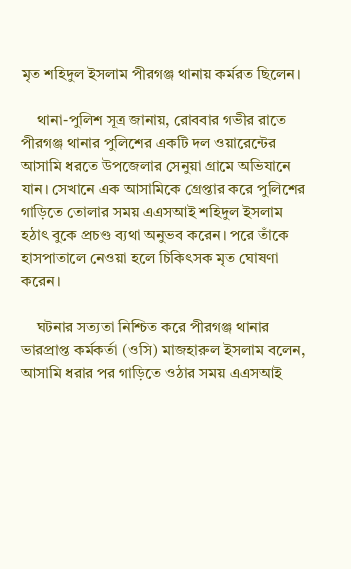মৃত শহিদুল ইসলাম পীরগঞ্জ থানায় কর্মরত ছিলেন।

    থানা-পুলিশ সূত্র জানায়, রোববার গভীর রাতে পীরগঞ্জ থানার পুলিশের একটি দল ওয়ারেন্টের আসামি ধরতে উপজেলার সেনুয়া গ্রামে অভিযানে যান। সেখানে এক আসামিকে গ্রেপ্তার করে পুলিশের গাড়িতে তোলার সময় এএসআই শহিদুল ইসলাম হঠাৎ বুকে প্রচণ্ড ব্যথা অনুভব করেন। পরে তাঁকে হাসপাতালে নেওয়া হলে চিকিৎসক মৃত ঘোষণা করেন।

    ঘটনার সত্যতা নিশ্চিত করে পীরগঞ্জ থানার ভারপ্রাপ্ত কর্মকর্তা (ওসি) মাজহারুল ইসলাম বলেন, আসামি ধরার পর গাড়িতে ওঠার সময় এএসআই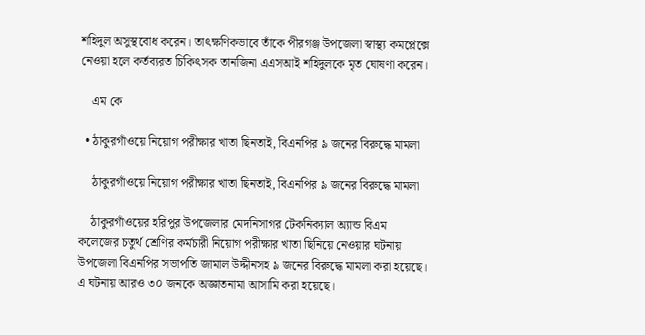শহিদুল অসুস্থবোধ করেন। তাৎক্ষণিকভাবে তাঁকে পীরগঞ্জ উপজেলা স্বাস্থ্য কমপ্লেক্সে নেওয়া হলে কর্তব্যরত চিকিৎসক তানজিনা এএসআই শহিদুলকে মৃত ঘোষণা করেন।

    এম কে

  • ঠাকুরগাঁওয়ে নিয়োগ পরীক্ষার খাতা ছিনতাই, বিএনপির ৯ জনের বিরুদ্ধে মামলা

    ঠাকুরগাঁওয়ে নিয়োগ পরীক্ষার খাতা ছিনতাই, বিএনপির ৯ জনের বিরুদ্ধে মামলা

    ঠাকুরগাঁওয়ের হরিপুর উপজেলার মেদনিসাগর টেকনিক্যাল অ্যান্ড বিএম কলেজের চতুর্থ শ্রেণির কর্মচারী নিয়োগ পরীক্ষার খাতা ছিনিয়ে নেওয়ার ঘটনায় উপজেলা বিএনপির সভাপতি জামাল উদ্দীনসহ ৯ জনের বিরুদ্ধে মামলা করা হয়েছে। এ ঘটনায় আরও ৩০ জনকে অজ্ঞাতনামা আসামি করা হয়েছে।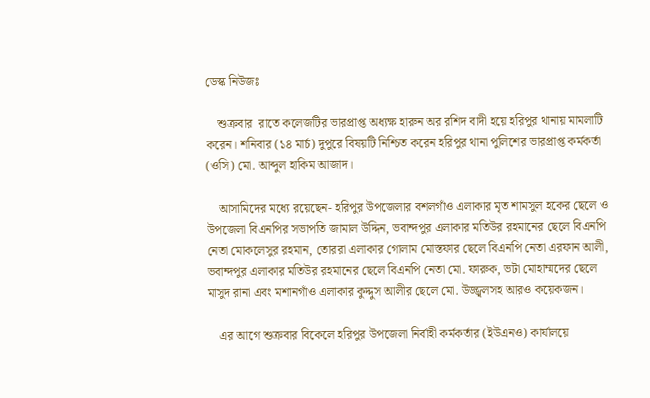ডেস্ক নিউজঃ

    শুক্রবার  রাতে কলেজটির ভারপ্রাপ্ত অধ্যক্ষ হারুন অর রশিদ বাদী হয়ে হরিপুর থানায় মামলাটি করেন। শনিবার (১৪ মার্চ) দুপুরে বিষয়টি নিশ্চিত করেন হরিপুর থানা পুলিশের ভারপ্রাপ্ত কর্মকর্তা (ওসি) মো. আব্দুল হাকিম আজাদ।

    আসামিদের মধ্যে রয়েছেন- হরিপুর উপজেলার বশলগাঁও এলাকার মৃত শামসুল হকের ছেলে ও উপজেলা বিএনপির সভাপতি জামাল উদ্দিন, ভবান্দপুর এলাকার মতিউর রহমানের ছেলে বিএনপি নেতা মোকলেসুর রহমান, তোররা এলাকার গোলাম মোস্তফার ছেলে বিএনপি নেতা এরফান আলী, ভবান্দপুর এলাকার মতিউর রহমানের ছেলে বিএনপি নেতা মো. ফারুক, ভটা মোহাম্মদের ছেলে মাসুদ রানা এবং মশানগাঁও এলাকার কুদ্দুস আলীর ছেলে মো. উজ্জ্বলসহ আরও কয়েকজন।

    এর আগে শুক্রবার বিকেলে হরিপুর উপজেলা নির্বাহী কর্মকর্তার (ইউএনও) কার্যালয়ে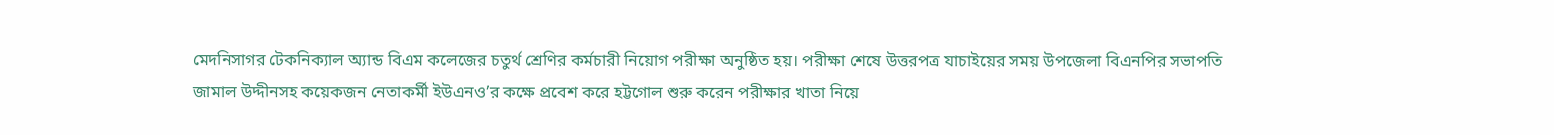মেদনিসাগর টেকনিক্যাল অ্যান্ড বিএম কলেজের চতুর্থ শ্রেণির কর্মচারী নিয়োগ পরীক্ষা অনুষ্ঠিত হয়। পরীক্ষা শেষে উত্তরপত্র যাচাইয়ের সময় উপজেলা বিএনপির সভাপতি জামাল উদ্দীনসহ কয়েকজন নেতাকর্মী ইউএনও’র কক্ষে প্রবেশ করে হট্টগোল শুরু করেন পরীক্ষার খাতা নিয়ে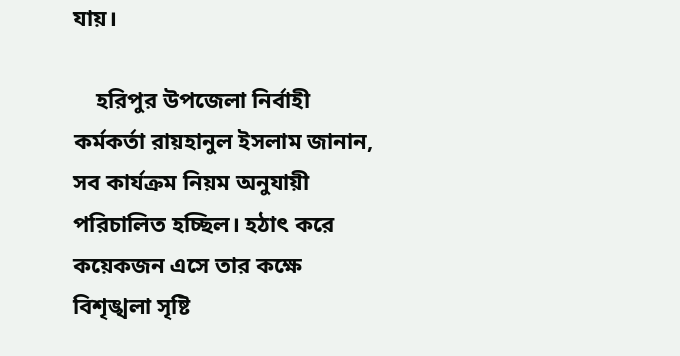যায়।

    হরিপুর উপজেলা নির্বাহী কর্মকর্তা রায়হানুল ইসলাম জানান, সব কার্যক্রম নিয়ম অনুযায়ী পরিচালিত হচ্ছিল। হঠাৎ করে কয়েকজন এসে তার কক্ষে বিশৃঙ্খলা সৃষ্টি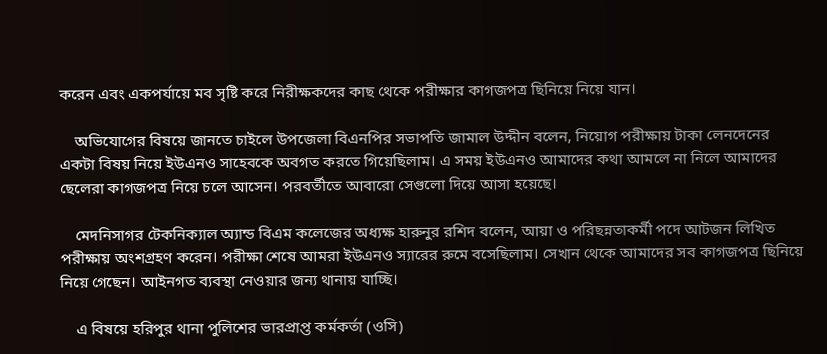করেন এবং একপর্যায়ে মব সৃষ্টি করে নিরীক্ষকদের কাছ থেকে পরীক্ষার কাগজপত্র ছিনিয়ে নিয়ে যান।

    অভিযোগের বিষয়ে জানতে চাইলে উপজেলা বিএনপির সভাপতি জামাল উদ্দীন বলেন, নিয়োগ পরীক্ষায় টাকা লেনদেনের একটা বিষয় নিয়ে ইউএনও সাহেবকে অবগত করতে গিয়েছিলাম। এ সময় ইউএনও আমাদের কথা আমলে না নিলে আমাদের ছেলেরা কাগজপত্র নিয়ে চলে আসেন। পরবর্তীতে আবারো সেগুলো দিয়ে আসা হয়েছে।

    মেদনিসাগর টেকনিক্যাল অ্যান্ড বিএম কলেজের অধ্যক্ষ হারুনুর রশিদ বলেন, আয়া ও পরিছন্নতাকর্মী পদে আটজন লিখিত পরীক্ষায় অংশগ্রহণ করেন। পরীক্ষা শেষে আমরা ইউএনও স্যারের রুমে বসেছিলাম। সেখান থেকে আমাদের সব কাগজপত্র ছিনিয়ে নিয়ে গেছেন। আইনগত ব্যবস্থা নেওয়ার জন্য থানায় যাচ্ছি।

    এ বিষয়ে হরিপুর থানা পুলিশের ভারপ্রাপ্ত কর্মকর্তা (ওসি)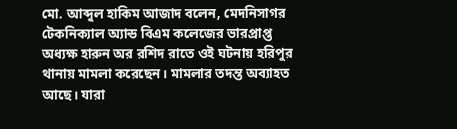মো. আব্দুল হাকিম আজাদ বলেন, মেদনিসাগর টেকনিক্যাল অ্যান্ড বিএম কলেজের ভারপ্রাপ্ত অধ্যক্ষ হারুন অর রশিদ রাতে ওই ঘটনায় হরিপুর থানায় মামলা করেছেন। মামলার তদন্ত অব্যাহত আছে। যারা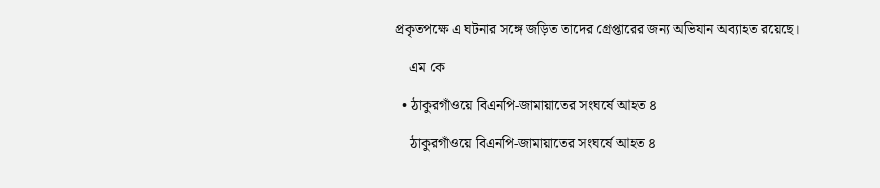প্রকৃতপক্ষে এ ঘটনার সঙ্গে জড়িত তাদের গ্রেপ্তারের জন্য অভিযান অব্যাহত রয়েছে।

    এম কে

  • ঠাকুরগাঁওয়ে বিএনপি-জামায়াতের সংঘর্ষে আহত ৪

    ঠাকুরগাঁওয়ে বিএনপি-জামায়াতের সংঘর্ষে আহত ৪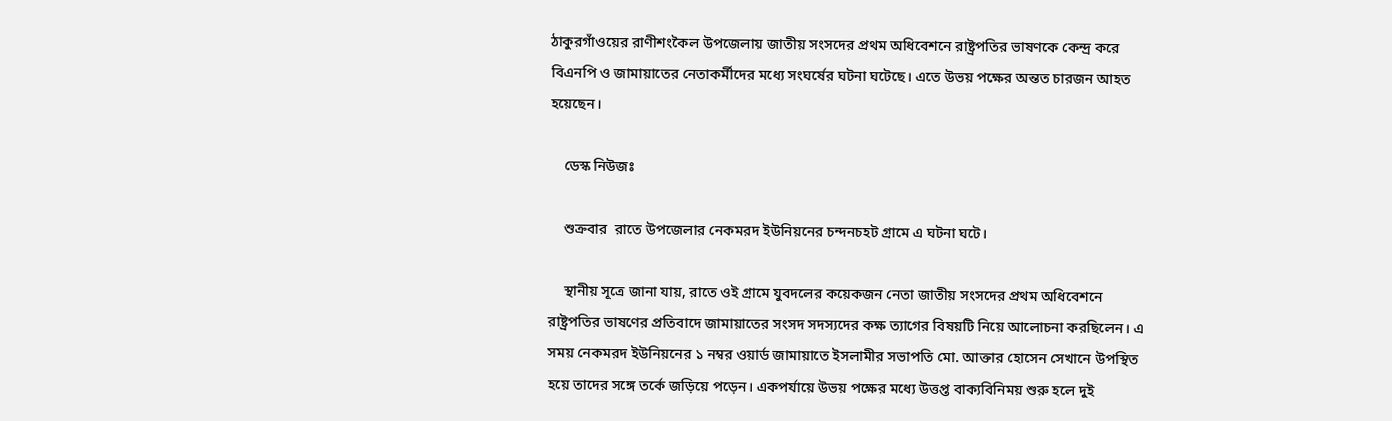ঠাকুরগাঁওয়ের রাণীশংকৈল উপজেলায় জাতীয় সংসদের প্রথম অধিবেশনে রাষ্ট্রপতির ভাষণকে কেন্দ্র করে বিএনপি ও জামায়াতের নেতাকর্মীদের মধ্যে সংঘর্ষের ঘটনা ঘটেছে। এতে উভয় পক্ষের অন্তত চারজন আহত হয়েছেন।

    ডেস্ক নিউজঃ

    শুক্রবার  রাতে উপজেলার নেকমরদ ইউনিয়নের চন্দনচহট গ্রামে এ ঘটনা ঘটে।

    স্থানীয় সূত্রে জানা যায়, রাতে ওই গ্রামে যুবদলের কয়েকজন নেতা জাতীয় সংসদের প্রথম অধিবেশনে রাষ্ট্রপতির ভাষণের প্রতিবাদে জামায়াতের সংসদ সদস্যদের কক্ষ ত্যাগের বিষয়টি নিয়ে আলোচনা করছিলেন। এ সময় নেকমরদ ইউনিয়নের ১ নম্বর ওয়ার্ড জামায়াতে ইসলামীর সভাপতি মো. আক্তার হোসেন সেখানে উপস্থিত হয়ে তাদের সঙ্গে তর্কে জড়িয়ে পড়েন। একপর্যায়ে উভয় পক্ষের মধ্যে উত্তপ্ত বাক্যবিনিময় শুরু হলে দুই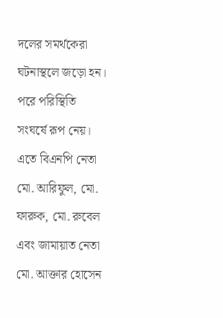দলের সমর্থকেরা ঘটনাস্থলে জড়ো হন। পরে পরিস্থিতি সংঘর্ষে রূপ নেয়। এতে বিএনপি নেতা মো. আরিফুল, মো. ফারুক, মো. রুবেল এবং জামায়াত নেতা মো. আক্তার হোসেন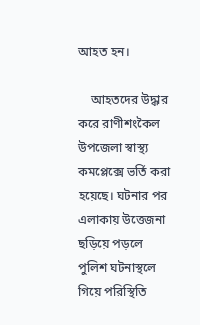আহত হন।

    আহতদের উদ্ধার করে রাণীশংকৈল উপজেলা স্বাস্থ্য কমপ্লেক্সে ভর্তি করা হয়েছে। ঘটনার পর এলাকায় উত্তেজনা ছড়িয়ে পড়লে পুলিশ ঘটনাস্থলে গিয়ে পরিস্থিতি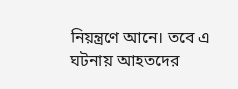নিয়ন্ত্রণে আনে। তবে এ ঘটনায় আহতদের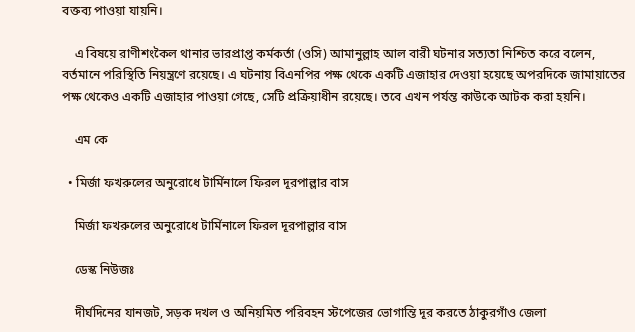বক্তব্য পাওয়া যায়নি।

    এ বিষয়ে রাণীশংকৈল থানার ভারপ্রাপ্ত কর্মকর্তা (ওসি) আমানুল্লাহ আল বারী ঘটনার সত্যতা নিশ্চিত করে বলেন, বর্তমানে পরিস্থিতি নিয়ন্ত্রণে রয়েছে। এ ঘটনায় বিএনপির পক্ষ থেকে একটি এজাহার দেওয়া হয়েছে অপরদিকে জামায়াতের পক্ষ থেকেও একটি এজাহার পাওয়া গেছে, সেটি প্রক্রিয়াধীন রয়েছে। তবে এখন পর্যন্ত কাউকে আটক করা হয়নি।

    এম কে

  • মির্জা ফখরুলের অনুরোধে টার্মিনালে ফিরল দূরপাল্লার বাস

    মির্জা ফখরুলের অনুরোধে টার্মিনালে ফিরল দূরপাল্লার বাস

    ডেস্ক নিউজঃ

    দীর্ঘদিনের যানজট, সড়ক দখল ও অনিয়মিত পরিবহন স্টপেজের ভোগান্তি দূর করতে ঠাকুরগাঁও জেলা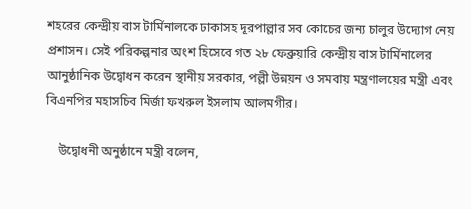শহরের কেন্দ্রীয় বাস টার্মিনালকে ঢাকাসহ দূরপাল্লার সব কোচের জন্য চালুর উদ্যোগ নেয় প্রশাসন। সেই পরিকল্পনার অংশ হিসেবে গত ২৮ ফেব্রুয়ারি কেন্দ্রীয় বাস টার্মিনালের আনুষ্ঠানিক উদ্বোধন করেন স্থানীয় সরকার, পল্লী উন্নয়ন ও সমবায় মন্ত্রণালয়ের মন্ত্রী এবং বিএনপির মহাসচিব মির্জা ফখরুল ইসলাম আলমগীর।

    উদ্বোধনী অনুষ্ঠানে মন্ত্রী বলেন,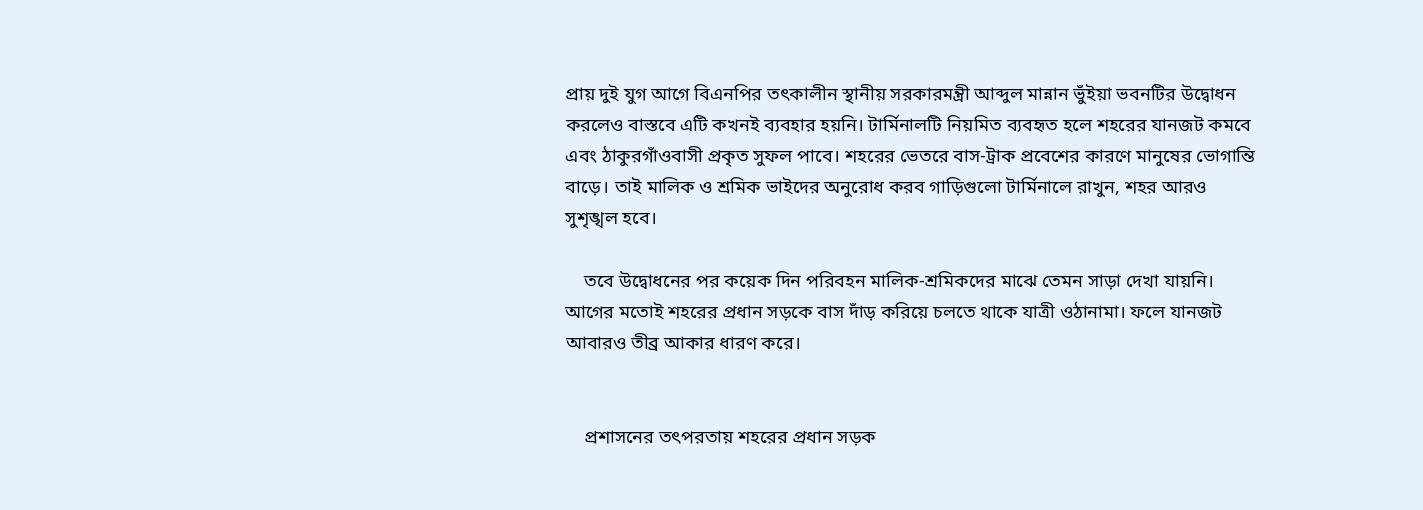প্রায় দুই যুগ আগে বিএনপির তৎকালীন স্থানীয় সরকারমন্ত্রী আব্দুল মান্নান ভুঁইয়া ভবনটির উদ্বোধন করলেও বাস্তবে এটি কখনই ব্যবহার হয়নি। টার্মিনালটি নিয়মিত ব্যবহৃত হলে শহরের যানজট কমবে এবং ঠাকুরগাঁওবাসী প্রকৃত সুফল পাবে। শহরের ভেতরে বাস-ট্রাক প্রবেশের কারণে মানুষের ভোগান্তি বাড়ে। তাই মালিক ও শ্রমিক ভাইদের অনুরোধ করব গাড়িগুলো টার্মিনালে রাখুন, শহর আরও সুশৃঙ্খল হবে।

    তবে উদ্বোধনের পর কয়েক দিন পরিবহন মালিক-শ্রমিকদের মাঝে তেমন সাড়া দেখা যায়নি। আগের মতোই শহরের প্রধান সড়কে বাস দাঁড় করিয়ে চলতে থাকে যাত্রী ওঠানামা। ফলে যানজট আবারও তীব্র আকার ধারণ করে।


    প্রশাসনের তৎপরতায় শহরের প্রধান সড়ক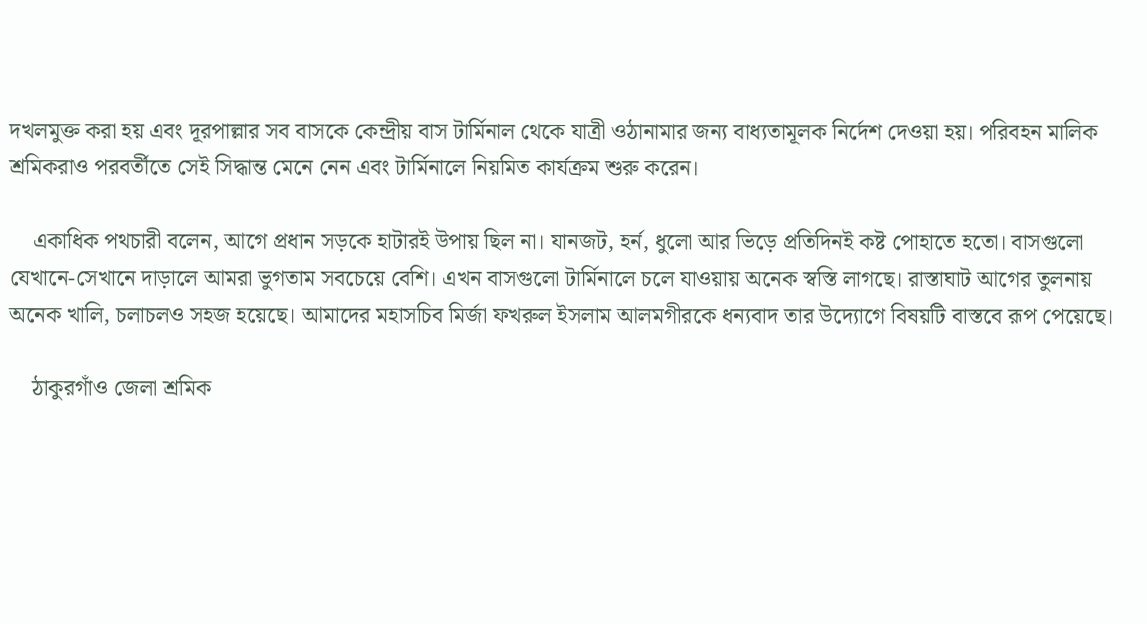দখলমুক্ত করা হয় এবং দূরপাল্লার সব বাসকে কেন্দ্রীয় বাস টার্মিনাল থেকে যাত্রী ওঠানামার জন্য বাধ্যতামূলক নির্দেশ দেওয়া হয়। পরিবহন মালিক শ্রমিকরাও পরবর্তীতে সেই সিদ্ধান্ত মেনে নেন এবং টার্মিনালে নিয়মিত কার্যক্রম শুরু করেন।

    একাধিক পথচারী বলেন, আগে প্রধান সড়কে হাটারই উপায় ছিল না। যানজট, হর্ন, ধুলো আর ভিড়ে প্রতিদিনই কষ্ট পোহাতে হতো। বাসগুলো যেখানে-সেখানে দাড়ালে আমরা ভুগতাম সবচেয়ে বেশি। এখন বাসগুলো টার্মিনালে চলে যাওয়ায় অনেক স্বস্তি লাগছে। রাস্তাঘাট আগের তুলনায় অনেক খালি, চলাচলও সহজ হয়েছে। আমাদের মহাসচিব মির্জা ফখরুল ইসলাম আলমগীরকে ধন্যবাদ তার উদ্যোগে বিষয়টি বাস্তবে রূপ পেয়েছে।

    ঠাকুরগাঁও জেলা শ্রমিক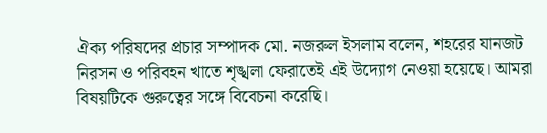ঐক্য পরিষদের প্রচার সম্পাদক মো. নজরুল ইসলাম বলেন, শহরের যানজট নিরসন ও পরিবহন খাতে শৃঙ্খলা ফেরাতেই এই উদ্যোগ নেওয়া হয়েছে। আমরা বিষয়টিকে গুরুত্বের সঙ্গে বিবেচনা করেছি।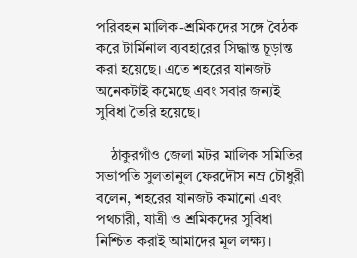পরিবহন মালিক-শ্রমিকদের সঙ্গে বৈঠক করে টার্মিনাল ব্যবহারের সিদ্ধান্ত চূড়ান্ত করা হয়েছে। এতে শহরের যানজট অনেকটাই কমেছে এবং সবার জন্যই সুবিধা তৈরি হয়েছে।

    ঠাকুরগাঁও জেলা মটর মালিক সমিতির সভাপতি সুলতানুল ফেরদৌস নম্র চৌধুরী বলেন, শহরের যানজট কমানো এবং পথচারী, যাত্রী ও শ্রমিকদের সুবিধা নিশ্চিত করাই আমাদের মূল লক্ষ্য।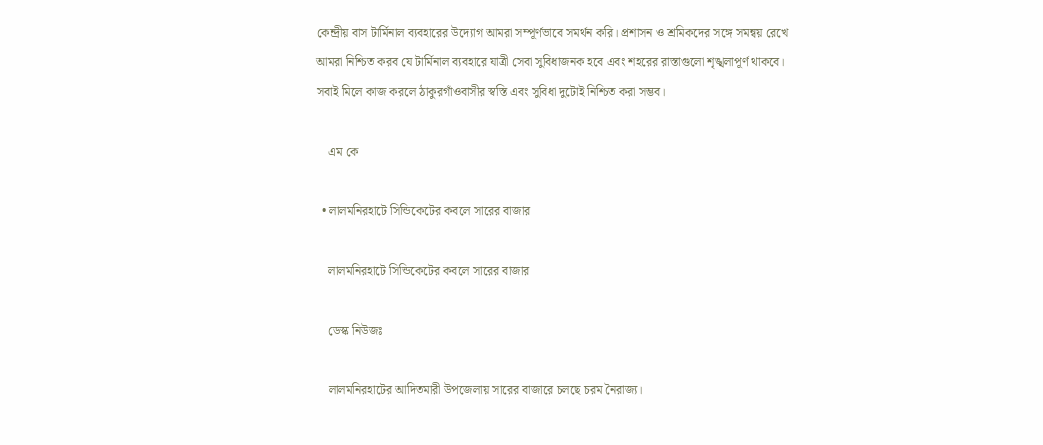কেন্দ্রীয় বাস টার্মিনাল ব্যবহারের উদ্যোগ আমরা সম্পূর্ণভাবে সমর্থন করি। প্রশাসন ও শ্রমিকদের সঙ্গে সমন্বয় রেখে আমরা নিশ্চিত করব যে টার্মিনাল ব্যবহারে যাত্রী সেবা সুবিধাজনক হবে এবং শহরের রাস্তাগুলো শৃঙ্খলাপূর্ণ থাকবে। সবাই মিলে কাজ করলে ঠাকুরগাঁওবাসীর স্বস্তি এবং সুবিধা দুটোই নিশ্চিত করা সম্ভব।

    এম কে

  • লালমনিরহাটে সিন্ডিকেটের কবলে সারের বাজার

    লালমনিরহাটে সিন্ডিকেটের কবলে সারের বাজার

    ডেস্ক নিউজঃ

    লালমনিরহাটের আদিতমারী উপজেলায় সারের বাজারে চলছে চরম নৈরাজ্য।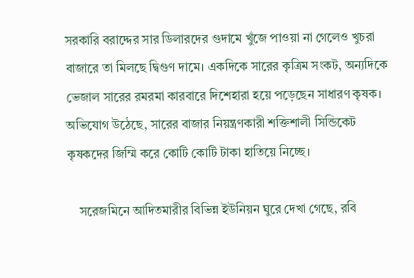সরকারি বরাদ্দের সার ডিলারদের গুদামে খুঁজে পাওয়া না গেলেও খুচরা বাজারে তা মিলছে দ্বিগুণ দামে। একদিকে সারের কৃত্রিম সংকট, অন্যদিকে ভেজাল সারের রমরমা কারবারে দিশেহারা হয়ে পড়েছেন সাধারণ কৃষক। অভিযোগ উঠেছে, সারের বাজার নিয়ন্ত্রণকারী শক্তিশালী সিন্ডিকেট কৃষকদের জিম্মি করে কোটি কোটি টাকা হাতিয়ে নিচ্ছে।

    সরেজমিনে আদিতমারীর বিভিন্ন ইউনিয়ন ঘুরে দেখা গেছে, রবি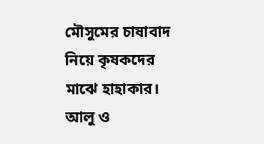মৌসুমের চাষাবাদ নিয়ে কৃষকদের মাঝে হাহাকার। আলু ও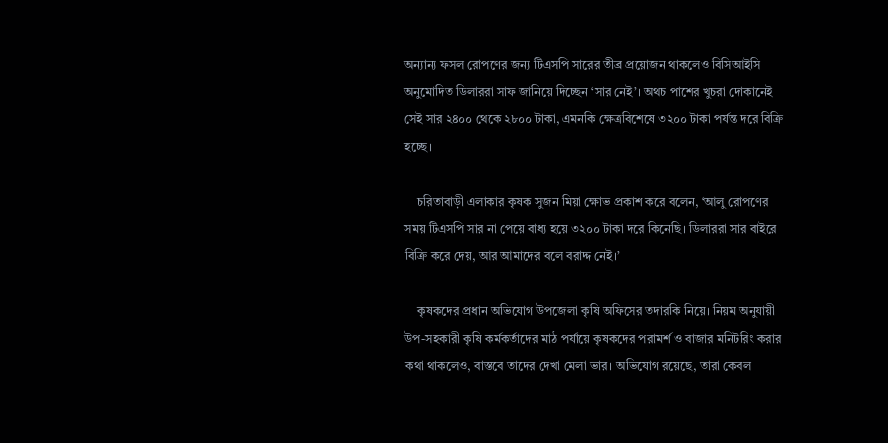অন্যান্য ফসল রোপণের জন্য টিএসপি সারের তীব্র প্রয়োজন থাকলেও বিসিআইসি অনুমোদিত ডিলাররা সাফ জানিয়ে দিচ্ছেন ‘সার নেই’। অথচ পাশের খুচরা দোকানেই সেই সার ২৪০০ থেকে ২৮০০ টাকা, এমনকি ক্ষেত্রবিশেষে ৩২০০ টাকা পর্যন্ত দরে বিক্রি হচ্ছে।

    চরিতাবাড়ী এলাকার কৃষক সুজন মিয়া ক্ষোভ প্রকাশ করে বলেন, ‘আলু রোপণের সময় টিএসপি সার না পেয়ে বাধ্য হয়ে ৩২০০ টাকা দরে কিনেছি। ডিলাররা সার বাইরে বিক্রি করে দেয়, আর আমাদের বলে বরাদ্দ নেই।’

    কৃষকদের প্রধান অভিযোগ উপজেলা কৃষি অফিসের তদারকি নিয়ে। নিয়ম অনুযায়ী উপ-সহকারী কৃষি কর্মকর্তাদের মাঠ পর্যায়ে কৃষকদের পরামর্শ ও বাজার মনিটরিং করার কথা থাকলেও, বাস্তবে তাদের দেখা মেলা ভার। অভিযোগ রয়েছে, তারা কেবল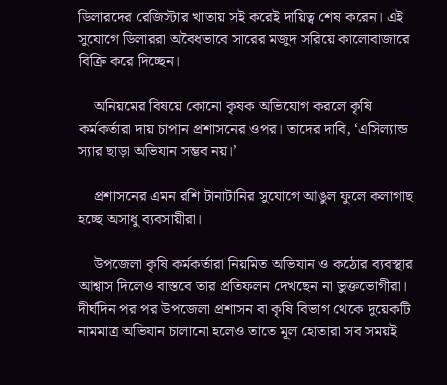ডিলারদের রেজিস্টার খাতায় সই করেই দায়িত্ব শেষ করেন। এই সুযোগে ডিলাররা অবৈধভাবে সারের মজুদ সরিয়ে কালোবাজারে বিক্রি করে দিচ্ছেন।

    অনিয়মের বিষয়ে কোনো কৃষক অভিযোগ করলে কৃষি কর্মকর্তারা দায় চাপান প্রশাসনের ওপর। তাদের দাবি, ‘এসিল্যান্ড স্যার ছাড়া অভিযান সম্ভব নয়।’

    প্রশাসনের এমন রশি টানাটানির সুযোগে আঙুল ফুলে কলাগাছ হচ্ছে অসাধু ব্যবসায়ীরা।

    উপজেলা কৃষি কর্মকর্তারা নিয়মিত অভিযান ও কঠোর ব্যবস্থার আশ্বাস দিলেও বাস্তবে তার প্রতিফলন দেখছেন না ভুক্তভোগীরা। দীর্ঘদিন পর পর উপজেলা প্রশাসন বা কৃষি বিভাগ থেকে দুয়েকটি নামমাত্র অভিযান চালানো হলেও তাতে মূল হোতারা সব সময়ই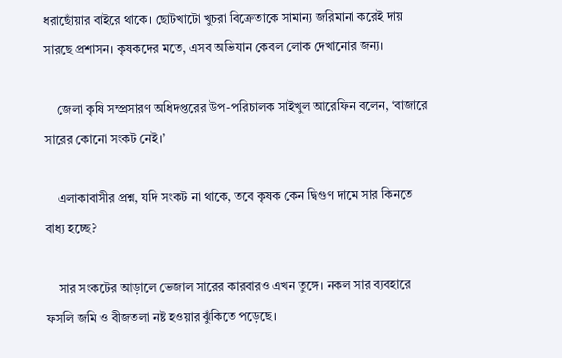ধরাছোঁয়ার বাইরে থাকে। ছোটখাটো খুচরা বিক্রেতাকে সামান্য জরিমানা করেই দায় সারছে প্রশাসন। কৃষকদের মতে, এসব অভিযান কেবল লোক দেখানোর জন্য।

    জেলা কৃষি সম্প্রসারণ অধিদপ্তরের উপ-পরিচালক সাইখুল আরেফিন বলেন, ‘বাজারে সারের কোনো সংকট নেই।’

    এলাকাবাসীর প্রশ্ন, যদি সংকট না থাকে, তবে কৃষক কেন দ্বিগুণ দামে সার কিনতে বাধ্য হচ্ছে?

    সার সংকটের আড়ালে ভেজাল সারের কারবারও এখন তুঙ্গে। নকল সার ব্যবহারে ফসলি জমি ও বীজতলা নষ্ট হওয়ার ঝুঁকিতে পড়েছে।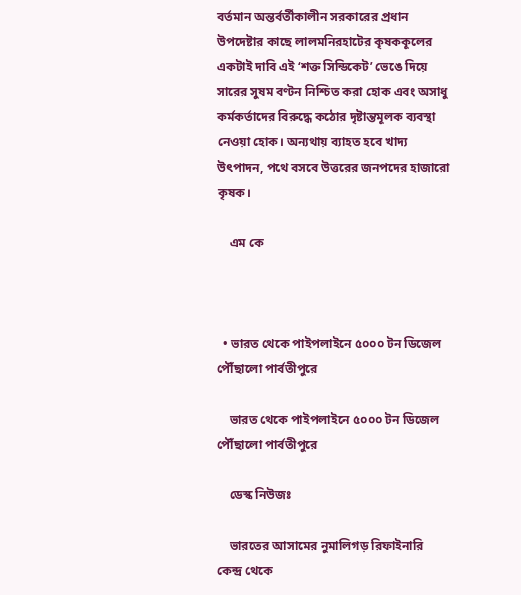বর্তমান অন্তর্বর্তীকালীন সরকারের প্রধান উপদেষ্টার কাছে লালমনিরহাটের কৃষককূলের একটাই দাবি এই ‘শক্ত সিন্ডিকেট’ ভেঙে দিয়ে সারের সুষম বণ্টন নিশ্চিত করা হোক এবং অসাধু কর্মকর্তাদের বিরুদ্ধে কঠোর দৃষ্টান্তমূলক ব্যবস্থা নেওয়া হোক। অন্যথায় ব্যাহত হবে খাদ্য উৎপাদন, পথে বসবে উত্তরের জনপদের হাজারো কৃষক।

    এম কে



  • ভারত থেকে পাইপলাইনে ৫০০০ টন ডিজেল পৌঁছালো পার্বতীপুরে

    ভারত থেকে পাইপলাইনে ৫০০০ টন ডিজেল পৌঁছালো পার্বতীপুরে

    ডেস্ক নিউজঃ

    ভারতের আসামের নুমালিগড় রিফাইনারি কেন্দ্র থেকে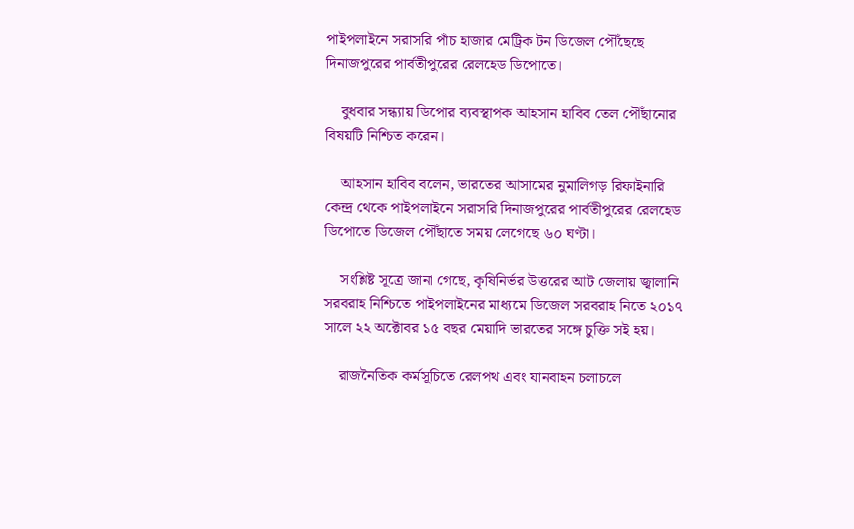পাইপলাইনে সরাসরি পাঁচ হাজার মেট্রিক টন ডিজেল পৌঁছেছে দিনাজপুরের পার্বতীপুরের রেলহেড ডিপোতে।

    বুধবার সন্ধ্যায় ডিপোর ব্যবস্থাপক আহসান হাবিব তেল পৌঁছানোর বিষয়টি নিশ্চিত করেন।

    আহসান হাবিব বলেন, ভারতের আসামের নুমালিগড় রিফাইনারি কেন্দ্র থেকে পাইপলাইনে সরাসরি দিনাজপুরের পার্বতীপুরের রেলহেড ডিপোতে ডিজেল পৌঁছাতে সময় লেগেছে ৬০ ঘণ্টা।

    সংশ্লিষ্ট সূত্রে জানা গেছে, কৃষিনির্ভর উত্তরের আট জেলায় জ্বালানি সরবরাহ নিশ্চিতে পাইপলাইনের মাধ্যমে ডিজেল সরবরাহ নিতে ২০১৭ সালে ২২ অক্টোবর ১৫ বছর মেয়াদি ভারতের সঙ্গে চুক্তি সই হয়।

    রাজনৈতিক কর্মসূচিতে রেলপথ এবং যানবাহন চলাচলে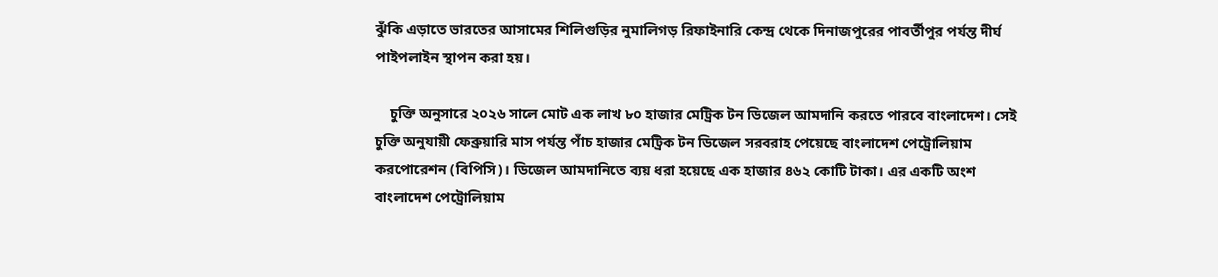ঝুঁকি এড়াতে ভারতের আসামের শিলিগুড়ির নুমালিগড় রিফাইনারি কেন্দ্র থেকে দিনাজপুরের পাবর্তীপুর পর্যন্ত দীর্ঘ পাইপলাইন স্থাপন করা হয়।

    চুক্তি অনুসারে ২০২৬ সালে মোট এক লাখ ৮০ হাজার মেট্রিক টন ডিজেল আমদানি করতে পারবে বাংলাদেশ। সেই চুক্তি অনুযায়ী ফেব্রুয়ারি মাস পর্যন্ত পাঁচ হাজার মেট্রিক টন ডিজেল সরবরাহ পেয়েছে বাংলাদেশ পেট্রোলিয়াম করপোরেশন (বিপিসি)। ডিজেল আমদানিতে ব্যয় ধরা হয়েছে এক হাজার ৪৬২ কোটি টাকা। এর একটি অংশ বাংলাদেশ পেট্রোলিয়াম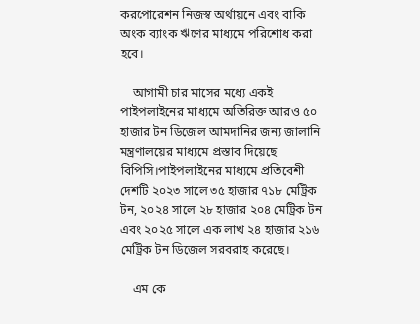করপোরেশন নিজস্ব অর্থায়নে এবং বাকি অংক ব্যাংক ঋণের মাধ্যমে পরিশোধ করা হবে।

    আগামী চার মাসের মধ্যে একই পাইপলাইনের মাধ্যমে অতিরিক্ত আরও ৫০ হাজার টন ডিজেল আমদানির জন্য জালানি মন্ত্রণালয়ের মাধ্যমে প্রস্তাব দিয়েছে বিপিসি।পাইপলাইনের মাধ্যমে প্রতিবেশী দেশটি ২০২৩ সালে ৩৫ হাজার ৭১৮ মেট্রিক টন, ২০২৪ সালে ২৮ হাজার ২০৪ মেট্রিক টন এবং ২০২৫ সালে এক লাখ ২৪ হাজার ২১৬ মেট্রিক টন ডিজেল সরবরাহ করেছে।

    এম কে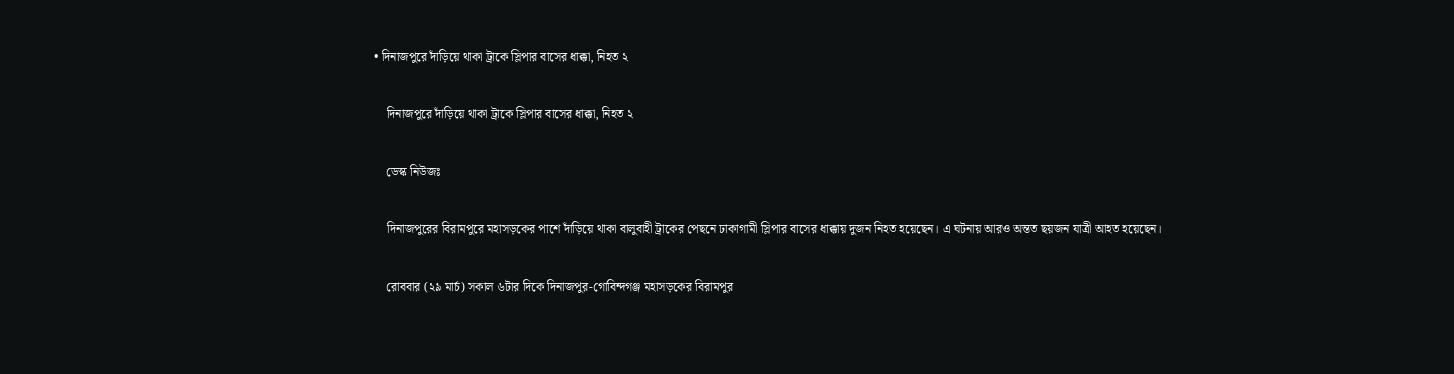• দিনাজপুরে দাঁড়িয়ে থাকা ট্রাকে স্লিপার বাসের ধাক্কা, নিহত ২

    দিনাজপুরে দাঁড়িয়ে থাকা ট্রাকে স্লিপার বাসের ধাক্কা, নিহত ২

    ডেস্ক নিউজঃ

    দিনাজপুরের বিরামপুরে মহাসড়কের পাশে দাঁড়িয়ে থাকা বালুবাহী ট্রাকের পেছনে ঢাকাগামী স্লিপার বাসের ধাক্কায় দুজন নিহত হয়েছেন। এ ঘটনায় আরও অন্তত ছয়জন যাত্রী আহত হয়েছেন।

    রোববার (২৯ মার্চ) সকাল ৬টার দিকে দিনাজপুর-গোবিন্দগঞ্জ মহাসড়কের বিরামপুর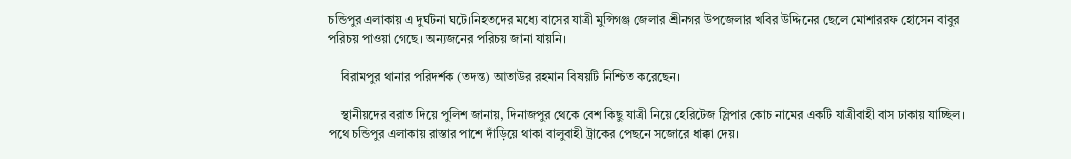চন্ডিপুর এলাকায় এ দুর্ঘটনা ঘটে।নিহতদের মধ্যে বাসের যাত্রী মুন্সিগঞ্জ জেলার শ্রীনগর উপজেলার খবির উদ্দিনের ছেলে মোশাররফ হোসেন বাবুর পরিচয় পাওয়া গেছে। অন্যজনের পরিচয় জানা যায়নি।

    বিরামপুর থানার পরিদর্শক (তদন্ত) আতাউর রহমান বিষয়টি নিশ্চিত করেছেন।

    স্থানীয়দের বরাত দিয়ে পুলিশ জানায়, দিনাজপুর থেকে বেশ কিছু যাত্রী নিয়ে হেরিটেজ স্লিপার কোচ নামের একটি যাত্রীবাহী বাস ঢাকায় যাচ্ছিল। পথে চন্ডিপুর এলাকায় রাস্তার পাশে দাঁড়িয়ে থাকা বালুবাহী ট্রাকের পেছনে সজোরে ধাক্কা দেয়।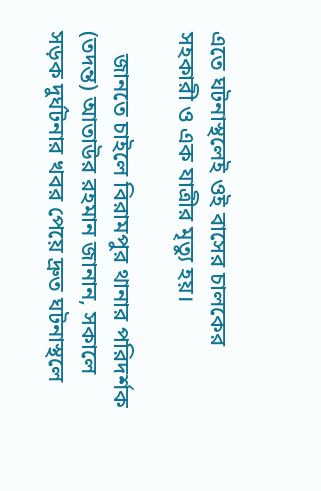এতে ঘটনাস্থলেই ওই বাসের চালকের সহকারী ও এক যাত্রীর মৃত্যু হয়।

    জানতে চাইলে বিরামপুর থানার পরিদর্শক (তদন্ত) আতাউর রহমান জানান, সকালে সড়ক দুর্ঘটনার খবর পেয়ে দ্রুত ঘটনাস্থলে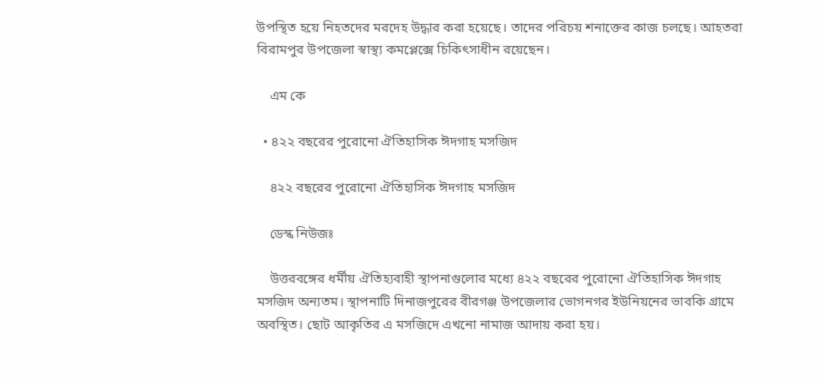উপস্থিত হয়ে নিহতদের মরদেহ উদ্ধার করা হয়েছে। তাদের পরিচয় শনাক্তের কাজ চলছে। আহতরা বিরামপুর উপজেলা স্বাস্থ্য কমপ্লেক্সে চিকিৎসাধীন রয়েছেন।

    এম কে

  • ৪২২ বছরের পুরোনো ঐতিহাসিক ঈদগাহ মসজিদ

    ৪২২ বছরের পুরোনো ঐতিহাসিক ঈদগাহ মসজিদ

    ডেস্ক নিউজঃ

    উত্তরবঙ্গের ধর্মীয় ঐতিহ্যবাহী স্থাপনাগুলোর মধ্যে ৪২২ বছরের পুরোনো ঐতিহাসিক ঈদগাহ মসজিদ অন্যতম। স্থাপনাটি দিনাজপুরের বীরগঞ্জ উপজেলার ভোগনগর ইউনিয়নের ভাবকি গ্রামে অবস্থিত। ছোট আকৃতির এ মসজিদে এখনো নামাজ আদায় করা হয়।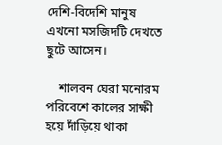দেশি-বিদেশি মানুষ এখনো মসজিদটি দেখতে ছুটে আসেন।

    শালবন ঘেরা মনোরম পরিবেশে কালের সাক্ষী হয়ে দাঁড়িয়ে থাকা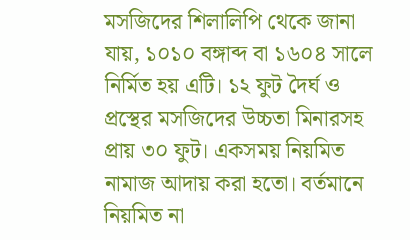মসজিদের শিলালিপি থেকে জানা যায়, ১০১০ বঙ্গাব্দ বা ১৬০৪ সালে নির্মিত হয় এটি। ১২ ফুট দৈর্ঘ ও প্রস্থের মসজিদের উচ্চতা মিনারসহ প্রায় ৩০ ফুট। একসময় নিয়মিত নামাজ আদায় করা হতো। বর্তমানে নিয়মিত না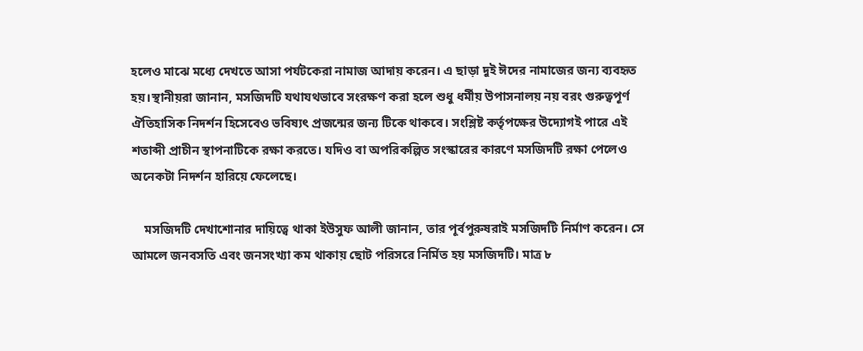হলেও মাঝে মধ্যে দেখতে আসা পর্যটকেরা নামাজ আদায় করেন। এ ছাড়া দুই ঈদের নামাজের জন্য ব্যবহৃত হয়।স্থানীয়রা জানান, মসজিদটি যথাযথভাবে সংরক্ষণ করা হলে শুধু ধর্মীয় উপাসনালয় নয় বরং গুরুত্বপূর্ণ ঐতিহাসিক নিদর্শন হিসেবেও ভবিষ্যৎ প্রজন্মের জন্য টিকে থাকবে। সংশ্লিষ্ট কর্তৃপক্ষের উদ্যোগই পারে এই শতাব্দী প্রাচীন স্থাপনাটিকে রক্ষা করতে। যদিও বা অপরিকল্পিত সংস্কারের কারণে মসজিদটি রক্ষা পেলেও অনেকটা নিদর্শন হারিয়ে ফেলেছে।

    মসজিদটি দেখাশোনার দায়িত্বে থাকা ইউসুফ আলী জানান, তার পূর্বপুরুষরাই মসজিদটি নির্মাণ করেন। সে আমলে জনবসতি এবং জনসংখ্যা কম থাকায় ছোট পরিসরে নির্মিত হয় মসজিদটি। মাত্র ৮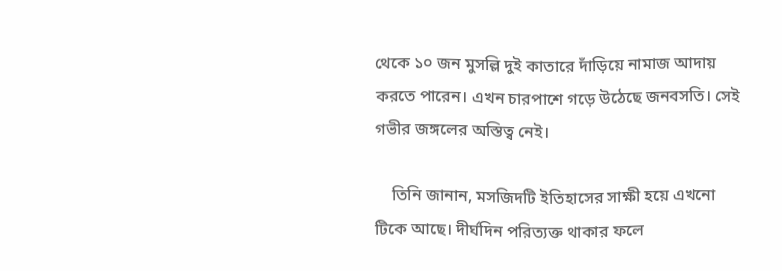থেকে ১০ জন মুসল্লি দুই কাতারে দাঁড়িয়ে নামাজ আদায় করতে পারেন। এখন চারপাশে গড়ে উঠেছে জনবসতি। সেই গভীর জঙ্গলের অস্তিত্ব নেই।

    তিনি জানান, মসজিদটি ইতিহাসের সাক্ষী হয়ে এখনো টিকে আছে। দীর্ঘদিন পরিত্যক্ত থাকার ফলে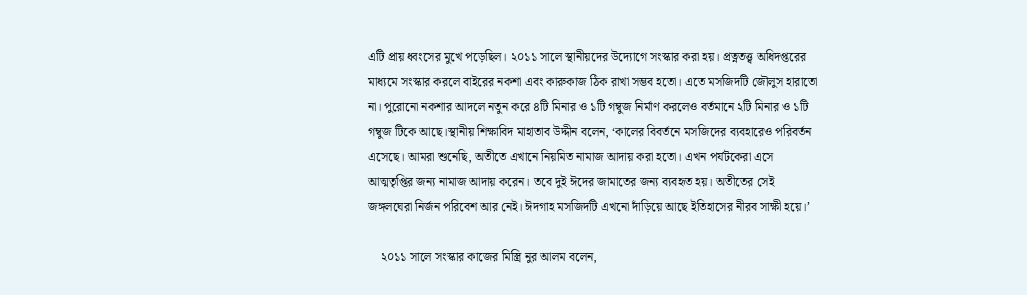এটি প্রায় ধ্বংসের মুখে পড়েছিল। ২০১১ সালে স্থানীয়দের উদ্যোগে সংস্কার করা হয়। প্রত্নতত্ত্ব অধিদপ্তরের মাধ্যমে সংস্কার করলে বাইরের নকশা এবং কারুকাজ ঠিক রাখা সম্ভব হতো। এতে মসজিদটি জৌলুস হারাতো না। পুরোনো নকশার আদলে নতুন করে ৪টি মিনার ও ১টি গম্বুজ নির্মাণ করলেও বর্তমানে ২টি মিনার ও ১টি গম্বুজ টিকে আছে।স্থানীয় শিক্ষাবিদ মাহাতাব উদ্দীন বলেন, ‘কালের বিবর্তনে মসজিদের ব্যবহারেও পরিবর্তন এসেছে। আমরা শুনেছি, অতীতে এখানে নিয়মিত নামাজ আদায় করা হতো। এখন পর্যটকেরা এসে আত্মতৃপ্তির জন্য নামাজ আদায় করেন। তবে দুই ঈদের জামাতের জন্য ব্যবহৃত হয়। অতীতের সেই জঙ্গলঘেরা নির্জন পরিবেশ আর নেই। ঈদগাহ মসজিদটি এখনো দাঁড়িয়ে আছে ইতিহাসের নীরব সাক্ষী হয়ে।’

    ২০১১ সালে সংস্কার কাজের মিস্ত্রি নুর আলম বলেন,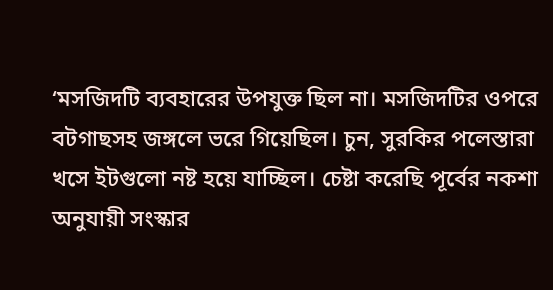‘মসজিদটি ব্যবহারের উপযুক্ত ছিল না। মসজিদটির ওপরে বটগাছসহ জঙ্গলে ভরে গিয়েছিল। চুন, সুরকির পলেস্তারা খসে ইটগুলো নষ্ট হয়ে যাচ্ছিল। চেষ্টা করেছি পূর্বের নকশা অনুযায়ী সংস্কার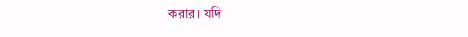করার। যদি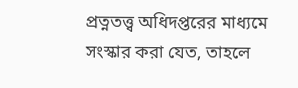প্রত্নতত্ত্ব অধিদপ্তরের মাধ্যমে সংস্কার করা যেত, তাহলে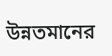উন্নতমানের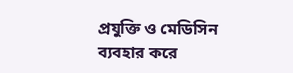প্রযুক্তি ও মেডিসিন ব্যবহার করে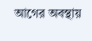আগের অবস্থায়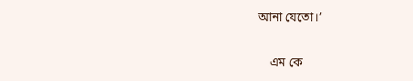আনা যেতো।’

    এম কে